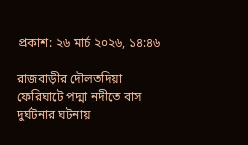প্রকাশ: ২৬ মার্চ ২০২৬, ১৪:৪৬

রাজবাড়ীর দৌলতদিয়া ফেরিঘাটে পদ্মা নদীতে বাস দুর্ঘটনার ঘটনায়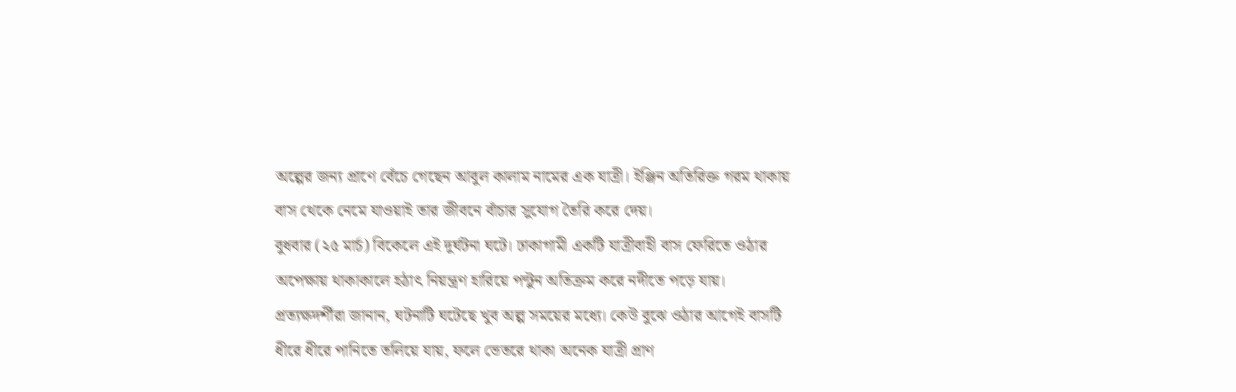অল্পের জন্য প্রাণে বেঁচে গেছেন আবুল কালাম নামের এক যাত্রী। ইঞ্জিন অতিরিক্ত গরম থাকায় বাস থেকে নেমে যাওয়াই তার জীবনে বাঁচার সুযোগ তৈরি করে দেয়।
বুধবার (২৫ মার্চ) বিকেলে এই দুর্ঘটনা ঘটে। ঢাকাগামী একটি যাত্রীবাহী বাস ফেরিতে ওঠার অপেক্ষায় থাকাকালে হঠাৎ নিয়ন্ত্রণ হারিয়ে পন্টুন অতিক্রম করে নদীতে পড়ে যায়।
প্রত্যক্ষদর্শীরা জানান, ঘটনাটি ঘটেছে খুব অল্প সময়ের মধ্যে। কেউ বুঝে ওঠার আগেই বাসটি ধীরে ধীরে পানিতে তলিয়ে যায়, ফলে ভেতরে থাকা অনেক যাত্রী প্রাণ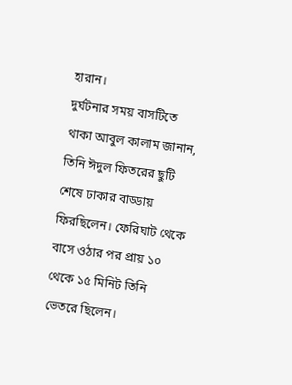হারান।
দুর্ঘটনার সময় বাসটিতে থাকা আবুল কালাম জানান, তিনি ঈদুল ফিতরের ছুটি শেষে ঢাকার বাড্ডায় ফিরছিলেন। ফেরিঘাট থেকে বাসে ওঠার পর প্রায় ১০ থেকে ১৫ মিনিট তিনি ভেতরে ছিলেন।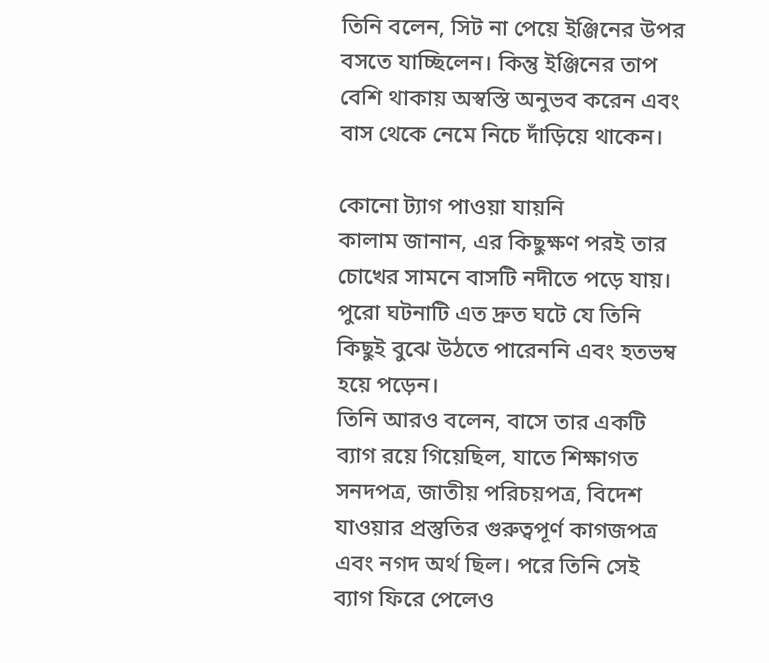তিনি বলেন, সিট না পেয়ে ইঞ্জিনের উপর বসতে যাচ্ছিলেন। কিন্তু ইঞ্জিনের তাপ বেশি থাকায় অস্বস্তি অনুভব করেন এবং বাস থেকে নেমে নিচে দাঁড়িয়ে থাকেন।

কোনো ট্যাগ পাওয়া যায়নি
কালাম জানান, এর কিছুক্ষণ পরই তার চোখের সামনে বাসটি নদীতে পড়ে যায়। পুরো ঘটনাটি এত দ্রুত ঘটে যে তিনি কিছুই বুঝে উঠতে পারেননি এবং হতভম্ব হয়ে পড়েন।
তিনি আরও বলেন, বাসে তার একটি ব্যাগ রয়ে গিয়েছিল, যাতে শিক্ষাগত সনদপত্র, জাতীয় পরিচয়পত্র, বিদেশ যাওয়ার প্রস্তুতির গুরুত্বপূর্ণ কাগজপত্র এবং নগদ অর্থ ছিল। পরে তিনি সেই ব্যাগ ফিরে পেলেও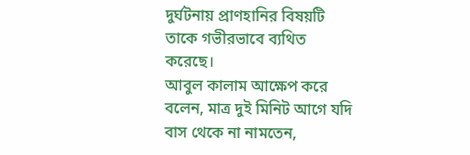দুর্ঘটনায় প্রাণহানির বিষয়টি তাকে গভীরভাবে ব্যথিত করেছে।
আবুল কালাম আক্ষেপ করে বলেন, মাত্র দুই মিনিট আগে যদি বাস থেকে না নামতেন,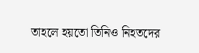তাহলে হয়তো তিনিও নিহতদের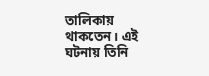তালিকায় থাকতেন। এই ঘটনায় তিনি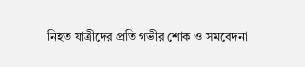নিহত যাত্রীদের প্রতি গভীর শোক ও সমবেদনা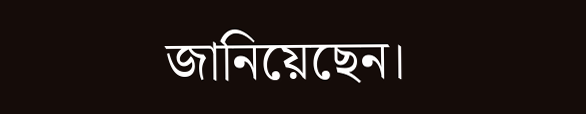জানিয়েছেন।